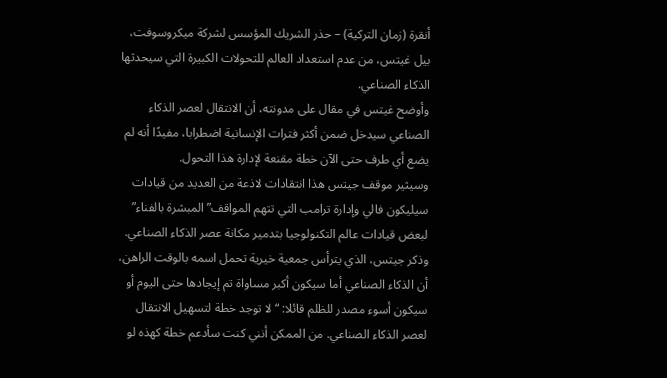أنقرة (زمان التركية) – حذر الشريك المؤسس لشركة ميكروسوفت، بيل غيتس، من عدم استعداد العالم للتحولات الكبيرة التي سيحدثها الذكاء الصناعي.
وأوضح غيتس في مقال على مدونته، أن الانتقال لعصر الذكاء الصناعي سيدخل ضمن أكثر فترات الإنسانية اضطرابا، مفيدًا أنه لم يضع أي طرف حتى الآن خطة مقنعة لإدارة هذا التحول.
وسيثير موقف جيتس هذا انتقادات لاذعة من العديد من قيادات سيليكون فالي وإدارة ترامب التي تتهم المواقف” المبشرة بالفناء” لبعض قيادات عالم التكنولوجيا بتدمير مكانة عصر الذكاء الصناعي.
وذكر جيتس، الذي يترأس جمعية خيرية تحمل اسمه بالوقت الراهن، أن الذكاء الصناعي أما سيكون أكبر مساواة تم إيجادها حتى اليوم أو سيكون أسوء مصدر للظلم قائلا: “لا توجد خطة لتسهيل الانتقال لعصر الذكاء الصناعي. من الممكن أنني كنت سأدعم خطة كهذه لو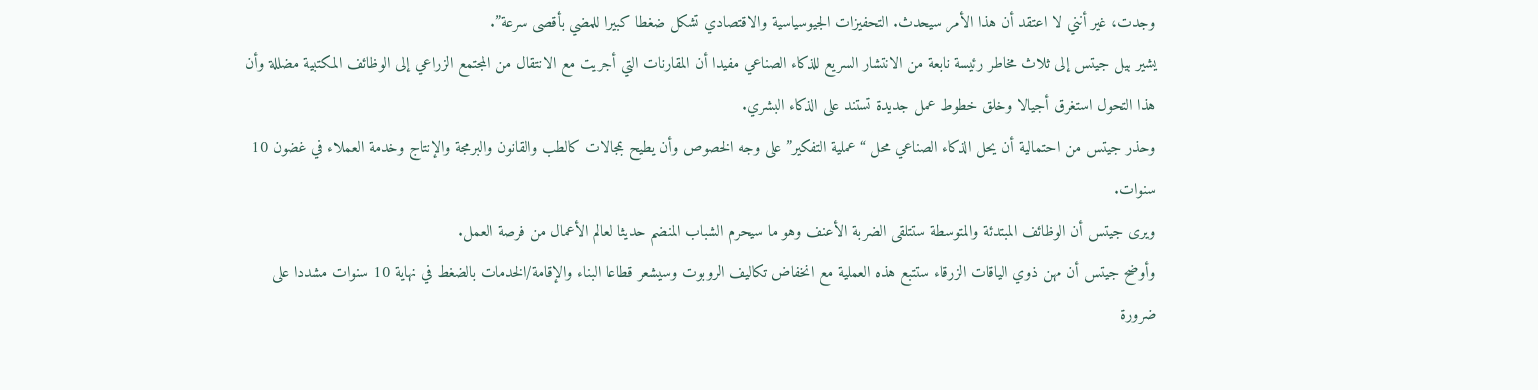وجدت، غير أنني لا اعتقد أن هذا الأمر سيحدث. التحفيزات الجيوسياسية والاقتصادي تشكل ضغطا كبيرا للمضي بأقصى سرعة”.
يشير بيل جيتس إلى ثلاث مخاطر رئيسة نابعة من الانتشار السريع للذكاء الصناعي مفيدا أن المقارنات التي أجريت مع الانتقال من المجتمع الزراعي إلى الوظائف المكتبية مضللة وأن هذا التحول استغرق أجيالا وخلق خطوط عمل جديدة تستند على الذكاء البشري.
وحذر جيتس من احتمالية أن يحل الذكاء الصناعي محل “عملية التفكير” على وجه الخصوص وأن يطيح بمجالات كالطب والقانون والبرمجة والإنتاج وخدمة العملاء في غضون 10 سنوات.
ويرى جيتس أن الوظائف المبتدئة والمتوسطة ستتلقى الضربة الأعنف وهو ما سيحرم الشباب المنضم حديثا لعالم الأعمال من فرصة العمل.
وأوضح جيتس أن مهن ذوي الياقات الزرقاء ستتبع هذه العملية مع انخفاض تكاليف الروبوت وسيشعر قطاعا البناء والإقامة/الخدمات بالضغط في نهاية 10 سنوات مشددا على ضرورة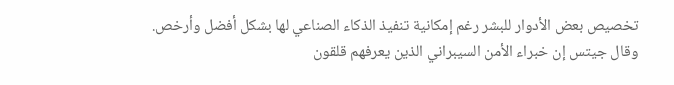تخصيص بعض الأدوار للبشر رغم إمكانية تنفيذ الذكاء الصناعي لها بشكل أفضل وأرخص.
وقال جيتس إن خبراء الأمن السيبراني الذين يعرفهم قلقون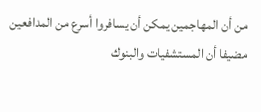من أن المهاجمين يمكن أن يسافروا أسرع من المدافعين مضيفا أن المستشفيات والبنوك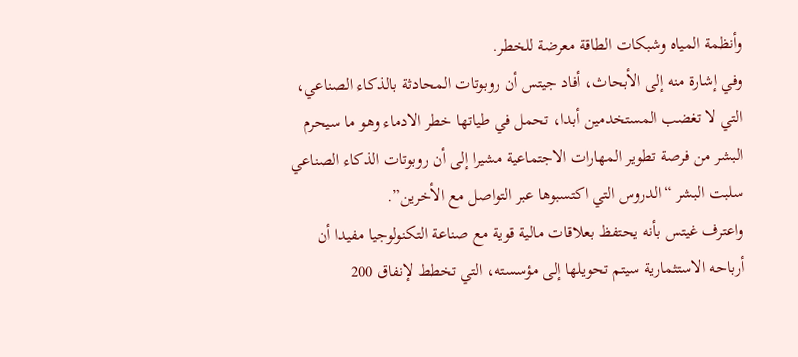وأنظمة المياه وشبكات الطاقة معرضة للخطر.
وفي إشارة منه إلى الأبحاث، أفاد جيتس أن روبوتات المحادثة بالذكاء الصناعي، التي لا تغضب المستخدمين أبدا، تحمل في طياتها خطر الادماء وهو ما سيحرم البشر من فرصة تطوير المهارات الاجتماعية مشيرا إلى أن روبوتات الذكاء الصناعي سلبت البشر “الدروس التي اكتسبوها عبر التواصل مع الأخرين”.
واعترف غيتس بأنه يحتفظ بعلاقات مالية قوية مع صناعة التكنولوجيا مفيدا أن أرباحه الاستثمارية سيتم تحويلها إلى مؤسسته، التي تخطط لإنفاق 200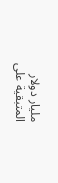مليار دولار المتبقية على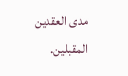مدى العقدين المقبلين.